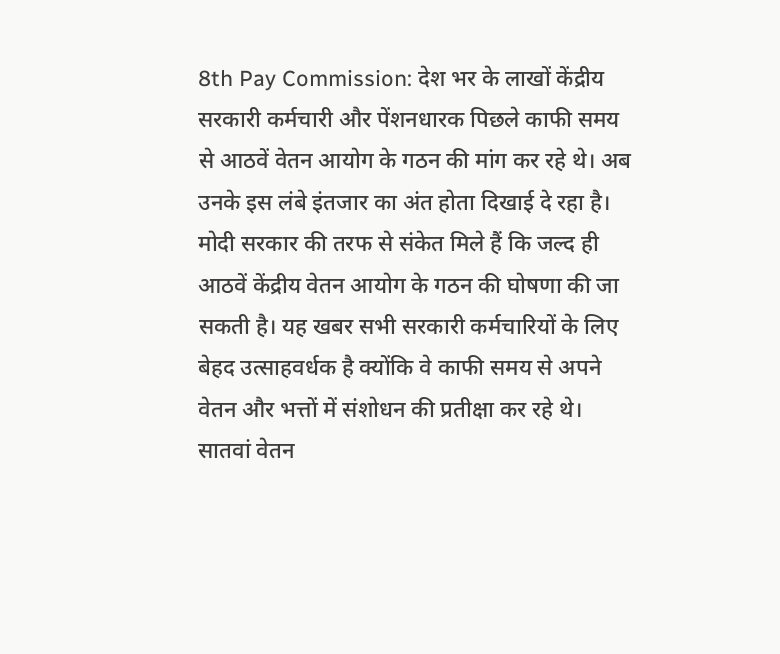8th Pay Commission: देश भर के लाखों केंद्रीय सरकारी कर्मचारी और पेंशनधारक पिछले काफी समय से आठवें वेतन आयोग के गठन की मांग कर रहे थे। अब उनके इस लंबे इंतजार का अंत होता दिखाई दे रहा है। मोदी सरकार की तरफ से संकेत मिले हैं कि जल्द ही आठवें केंद्रीय वेतन आयोग के गठन की घोषणा की जा सकती है। यह खबर सभी सरकारी कर्मचारियों के लिए बेहद उत्साहवर्धक है क्योंकि वे काफी समय से अपने वेतन और भत्तों में संशोधन की प्रतीक्षा कर रहे थे। सातवां वेतन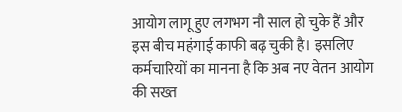आयोग लागू हुए लगभग नौ साल हो चुके हैं और इस बीच महंगाई काफी बढ़ चुकी है। इसलिए कर्मचारियों का मानना है कि अब नए वेतन आयोग की सख्त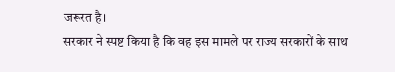जरूरत है।
सरकार ने स्पष्ट किया है कि वह इस मामले पर राज्य सरकारों के साथ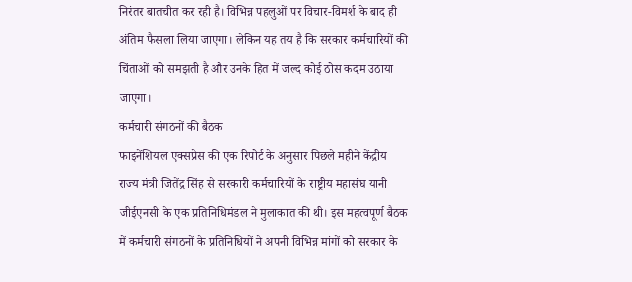निरंतर बातचीत कर रही है। विभिन्न पहलुओं पर विचार-विमर्श के बाद ही अंतिम फैसला लिया जाएगा। लेकिन यह तय है कि सरकार कर्मचारियों की चिंताओं को समझती है और उनके हित में जल्द कोई ठोस कदम उठाया जाएगा।
कर्मचारी संगठनों की बैठक
फाइनेंशियल एक्सप्रेस की एक रिपोर्ट के अनुसार पिछले महीने केंद्रीय राज्य मंत्री जितेंद्र सिंह से सरकारी कर्मचारियों के राष्ट्रीय महासंघ यानी जीईएनसी के एक प्रतिनिधिमंडल ने मुलाकात की थी। इस महत्वपूर्ण बैठक में कर्मचारी संगठनों के प्रतिनिधियों ने अपनी विभिन्न मांगों को सरकार के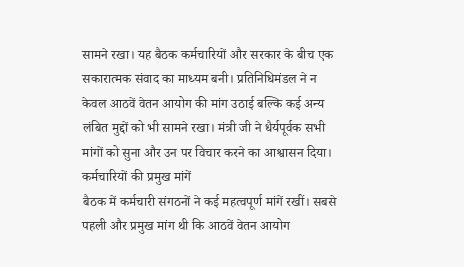सामने रखा। यह बैठक कर्मचारियों और सरकार के बीच एक सकारात्मक संवाद का माध्यम बनी। प्रतिनिधिमंडल ने न केवल आठवें वेतन आयोग की मांग उठाई बल्कि कई अन्य लंबित मुद्दों को भी सामने रखा। मंत्री जी ने धैर्यपूर्वक सभी मांगों को सुना और उन पर विचार करने का आश्वासन दिया।
कर्मचारियों की प्रमुख मांगें
बैठक में कर्मचारी संगठनों ने कई महत्वपूर्ण मांगें रखीं। सबसे पहली और प्रमुख मांग थी कि आठवें वेतन आयोग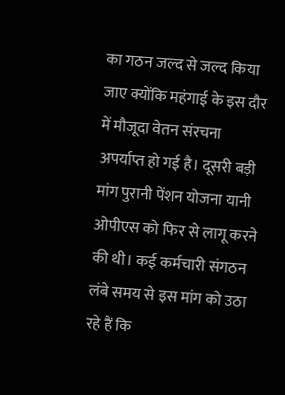का गठन जल्द से जल्द किया जाए क्योंकि महंगाई के इस दौर में मौजूदा वेतन संरचना अपर्याप्त हो गई है। दूसरी बड़ी मांग पुरानी पेंशन योजना यानी ओपीएस को फिर से लागू करने की थी। कई कर्मचारी संगठन लंबे समय से इस मांग को उठा रहे हैं कि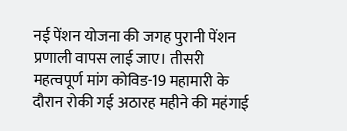नई पेंशन योजना की जगह पुरानी पेंशन प्रणाली वापस लाई जाए। तीसरी महत्वपूर्ण मांग कोविड-19 महामारी के दौरान रोकी गई अठारह महीने की महंगाई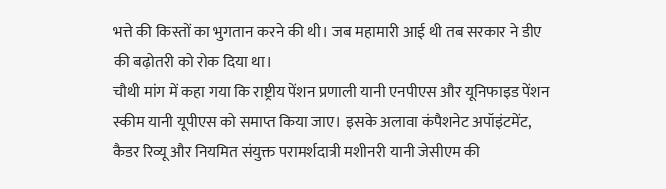भत्ते की किस्तों का भुगतान करने की थी। जब महामारी आई थी तब सरकार ने डीए की बढ़ोतरी को रोक दिया था।
चौथी मांग में कहा गया कि राष्ट्रीय पेंशन प्रणाली यानी एनपीएस और यूनिफाइड पेंशन स्कीम यानी यूपीएस को समाप्त किया जाए। इसके अलावा कंपैशनेट अपॉइंटमेंट, कैडर रिव्यू और नियमित संयुक्त परामर्शदात्री मशीनरी यानी जेसीएम की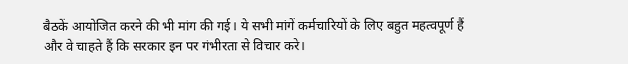बैठकें आयोजित करने की भी मांग की गई। ये सभी मांगें कर्मचारियों के लिए बहुत महत्वपूर्ण हैं और वे चाहते हैं कि सरकार इन पर गंभीरता से विचार करे।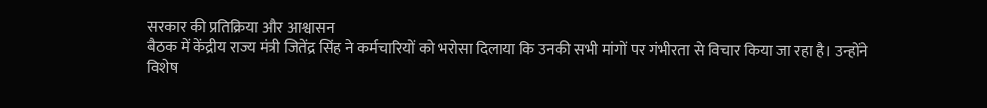सरकार की प्रतिक्रिया और आश्वासन
बैठक में केंद्रीय राज्य मंत्री जितेंद्र सिंह ने कर्मचारियों को भरोसा दिलाया कि उनकी सभी मांगों पर गंभीरता से विचार किया जा रहा है। उन्होंने विशेष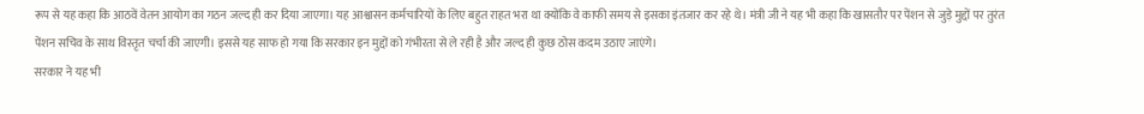रूप से यह कहा कि आठवें वेतन आयोग का गठन जल्द ही कर दिया जाएगा। यह आश्वासन कर्मचारियों के लिए बहुत राहत भरा था क्योंकि वे काफी समय से इसका इंतजार कर रहे थे। मंत्री जी ने यह भी कहा कि खासतौर पर पेंशन से जुड़े मुद्दों पर तुरंत पेंशन सचिव के साथ विस्तृत चर्चा की जाएगी। इससे यह साफ हो गया कि सरकार इन मुद्दों को गंभीरता से ले रही है और जल्द ही कुछ ठोस कदम उठाए जाएंगे।
सरकार ने यह भी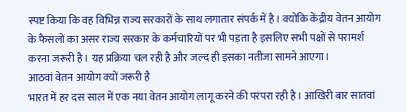स्पष्ट किया कि वह विभिन्न राज्य सरकारों के साथ लगातार संपर्क में है। क्योंकि केंद्रीय वेतन आयोग के फैसलों का असर राज्य सरकार के कर्मचारियों पर भी पड़ता है इसलिए सभी पक्षों से परामर्श करना जरूरी है। यह प्रक्रिया चल रही है और जल्द ही इसका नतीजा सामने आएगा।
आठवां वेतन आयोग क्यों जरूरी है
भारत में हर दस साल में एक नया वेतन आयोग लागू करने की परंपरा रही है। आखिरी बार सातवां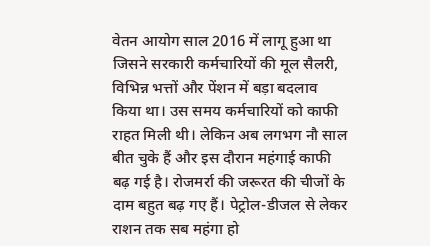वेतन आयोग साल 2016 में लागू हुआ था जिसने सरकारी कर्मचारियों की मूल सैलरी, विभिन्न भत्तों और पेंशन में बड़ा बदलाव किया था। उस समय कर्मचारियों को काफी राहत मिली थी। लेकिन अब लगभग नौ साल बीत चुके हैं और इस दौरान महंगाई काफी बढ़ गई है। रोजमर्रा की जरूरत की चीजों के दाम बहुत बढ़ गए हैं। पेट्रोल-डीजल से लेकर राशन तक सब महंगा हो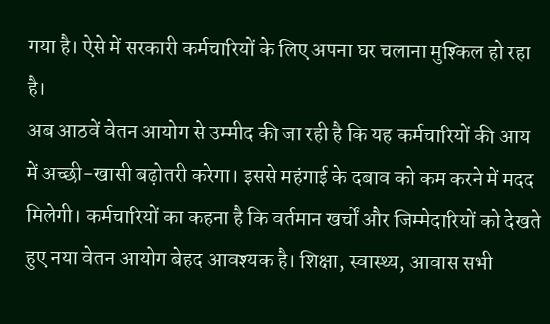गया है। ऐसे में सरकारी कर्मचारियों के लिए अपना घर चलाना मुश्किल हो रहा है।
अब आठवें वेतन आयोग से उम्मीद की जा रही है कि यह कर्मचारियों की आय में अच्छी-खासी बढ़ोतरी करेगा। इससे महंगाई के दबाव को कम करने में मदद मिलेगी। कर्मचारियों का कहना है कि वर्तमान खर्चों और जिम्मेदारियों को देखते हुए नया वेतन आयोग बेहद आवश्यक है। शिक्षा, स्वास्थ्य, आवास सभी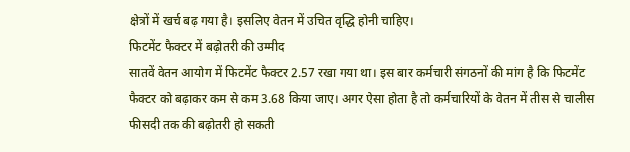क्षेत्रों में खर्च बढ़ गया है। इसलिए वेतन में उचित वृद्धि होनी चाहिए।
फिटमेंट फैक्टर में बढ़ोतरी की उम्मीद
सातवें वेतन आयोग में फिटमेंट फैक्टर 2.57 रखा गया था। इस बार कर्मचारी संगठनों की मांग है कि फिटमेंट फैक्टर को बढ़ाकर कम से कम 3.68 किया जाए। अगर ऐसा होता है तो कर्मचारियों के वेतन में तीस से चालीस फीसदी तक की बढ़ोतरी हो सकती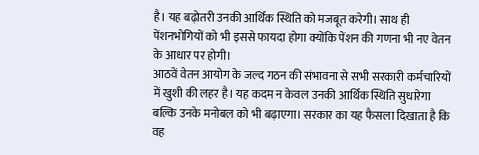है। यह बढ़ोतरी उनकी आर्थिक स्थिति को मजबूत करेगी। साथ ही पेंशनभोगियों को भी इससे फायदा होगा क्योंकि पेंशन की गणना भी नए वेतन के आधार पर होगी।
आठवें वेतन आयोग के जल्द गठन की संभावना से सभी सरकारी कर्मचारियों में खुशी की लहर है। यह कदम न केवल उनकी आर्थिक स्थिति सुधारेगा बल्कि उनके मनोबल को भी बढ़ाएगा। सरकार का यह फैसला दिखाता है कि वह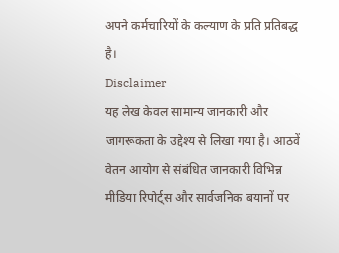अपने कर्मचारियों के कल्याण के प्रति प्रतिबद्ध है।
Disclaimer
यह लेख केवल सामान्य जानकारी और जागरूकता के उद्देश्य से लिखा गया है। आठवें वेतन आयोग से संबंधित जानकारी विभिन्न मीडिया रिपोर्ट्स और सार्वजनिक बयानों पर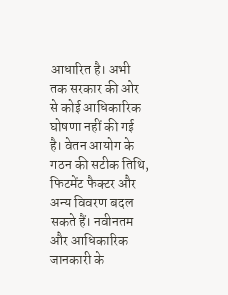आधारित है। अभी तक सरकार की ओर से कोई आधिकारिक घोषणा नहीं की गई है। वेतन आयोग के गठन की सटीक तिथि, फिटमेंट फैक्टर और अन्य विवरण बदल सकते हैं। नवीनतम और आधिकारिक जानकारी के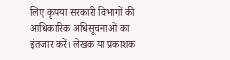लिए कृपया सरकारी विभागों की आधिकारिक अधिसूचनाओं का इंतजार करें। लेखक या प्रकाशक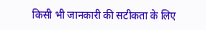किसी भी जानकारी की सटीकता के लिए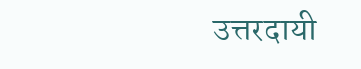उत्तरदायी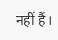नहीं हैं।